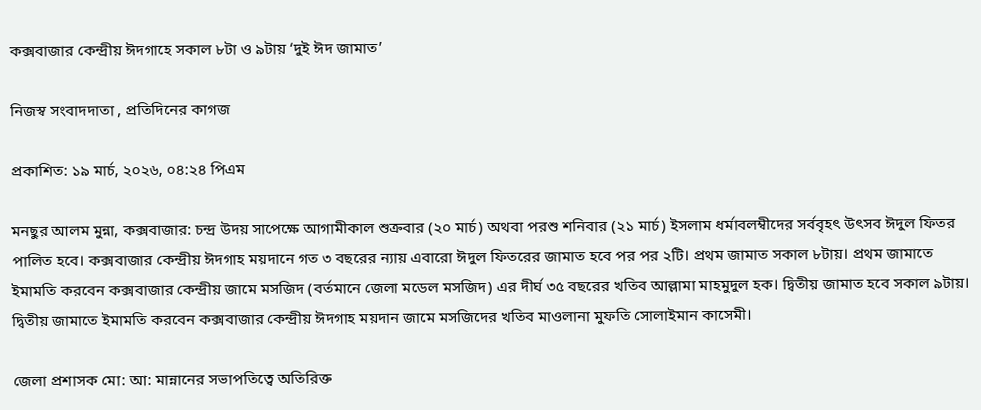কক্সবাজার কেন্দ্রীয় ঈদগাহে সকাল ৮টা ও ৯টায় ‘দুই ঈদ জামাত’

নিজস্ব সংবাদদাতা , প্রতিদিনের কাগজ

প্রকাশিত: ১৯ মার্চ, ২০২৬, ০৪:২৪ পিএম

মনছুর আলম মুন্না, কক্সবাজার: চন্দ্র উদয় সাপেক্ষে আগামীকাল শুক্রবার (২০ মার্চ) অথবা পরশু শনিবার (২১ মার্চ) ইসলাম ধর্মাবলম্বীদের সর্ববৃহৎ উৎসব ঈদুল ফিতর পালিত হবে। কক্সবাজার কেন্দ্রীয় ঈদগাহ ময়দানে গত ৩ বছরের ন্যায় এবারো ঈদুল ফিতরের জামাত হবে পর পর ২টি। প্রথম জামাত সকাল ৮টায়। প্রথম জামাতে ইমামতি করবেন কক্সবাজার কেন্দ্রীয় জামে মসজিদ (বর্তমানে জেলা মডেল মসজিদ) এর দীর্ঘ ৩৫ বছরের খতিব আল্লামা মাহমুদুল হক। দ্বিতীয় জামাত হবে সকাল ৯টায়। দ্বিতীয় জামাতে ইমামতি করবেন কক্সবাজার কেন্দ্রীয় ঈদগাহ ময়দান জামে মসজিদের খতিব মাওলানা মুফতি সোলাইমান কাসেমী।

জেলা প্রশাসক মো: আ: মান্নানের সভাপতিত্বে অতিরিক্ত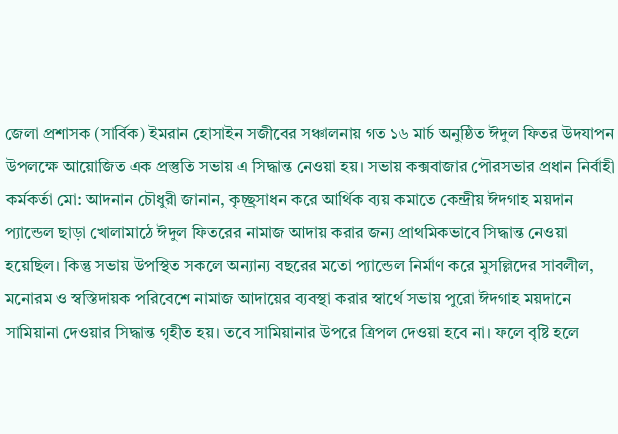জেলা প্রশাসক (সার্বিক) ইমরান হোসাইন সজীবের সঞ্চালনায় গত ১৬ মার্চ অনুষ্ঠিত ঈদুল ফিতর উদযাপন উপলক্ষে আয়োজিত এক প্রস্তুতি সভায় এ সিদ্ধান্ত নেওয়া হয়। সভায় কক্সবাজার পৌরসভার প্রধান নির্বাহী কর্মকর্তা মো: আদনান চৌধুরী জানান, কৃচ্ছ্রসাধন করে আর্থিক ব্যয় কমাতে কেন্দ্রীয় ঈদগাহ ময়দান প্যান্ডেল ছাড়া খোলামাঠে ঈদুল ফিতরের নামাজ আদায় করার জন্য প্রাথমিকভাবে সিদ্ধান্ত নেওয়া হয়েছিল। কিন্তু সভায় উপস্থিত সকলে অন্যান্য বছরের মতো প্যান্ডেল নির্মাণ করে মুসল্লিদের সাবলীল, মনোরম ও স্বস্তিদায়ক পরিবেশে নামাজ আদায়ের ব্যবস্থা করার স্বার্থে সভায় পুরো ঈদগাহ ময়দানে সামিয়ানা দেওয়ার সিদ্ধান্ত গৃহীত হয়। তবে সামিয়ানার উপরে ত্রিপল দেওয়া হবে না। ফলে বৃষ্টি হলে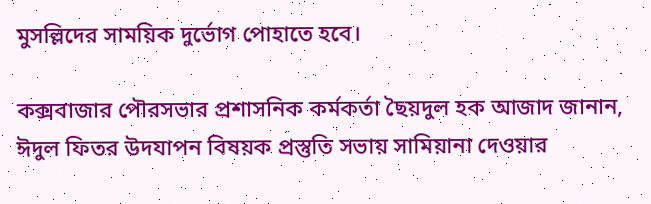মুসল্লিদের সাময়িক দুর্ভোগ পোহাতে হবে।

কক্সবাজার পৌরসভার প্রশাসনিক কর্মকর্তা ছৈয়দুল হক আজাদ জানান, ঈদুল ফিতর উদযাপন বিষয়ক প্রস্তুতি সভায় সামিয়ানা দেওয়ার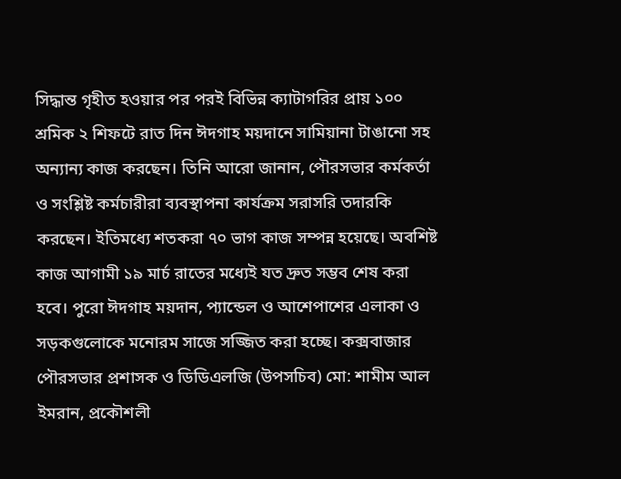সিদ্ধান্ত গৃহীত হওয়ার পর পরই বিভিন্ন ক্যাটাগরির প্রায় ১০০ শ্রমিক ২ শিফটে রাত দিন ঈদগাহ ময়দানে সামিয়ানা টাঙানো সহ অন্যান্য কাজ করছেন। তিনি আরো জানান, পৌরসভার কর্মকর্তা ও সংশ্লিষ্ট কর্মচারীরা ব্যবস্থাপনা কার্যক্রম সরাসরি তদারকি করছেন। ইতিমধ্যে শতকরা ৭০ ভাগ কাজ সম্পন্ন হয়েছে। অবশিষ্ট কাজ আগামী ১৯ মার্চ রাতের মধ্যেই যত দ্রুত সম্ভব শেষ করা হবে। পুরো ঈদগাহ ময়দান, প্যান্ডেল ও আশেপাশের এলাকা ও সড়কগুলোকে মনোরম সাজে সজ্জিত করা হচ্ছে। কক্সবাজার পৌরসভার প্রশাসক ও ডিডিএলজি (উপসচিব) মো: শামীম আল ইমরান, প্রকৌশলী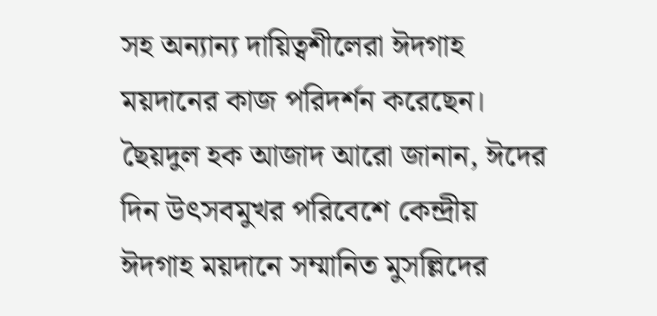সহ অন্যান্য দায়িত্বশীলেরা ঈদগাহ ময়দানের কাজ পরিদর্শন করেছেন। ছৈয়দুল হক আজাদ আরো জানান, ঈদের দিন উৎসবমুখর পরিবেশে কেন্দ্রীয় ঈদগাহ ময়দানে সম্মানিত মুসল্লিদের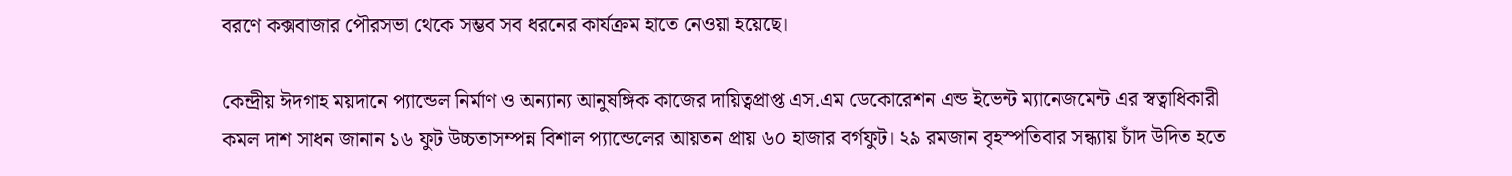বরণে কক্সবাজার পৌরসভা থেকে সম্ভব সব ধরনের কার্যক্রম হাতে নেওয়া হয়েছে।

কেন্দ্রীয় ঈদগাহ ময়দানে প্যান্ডেল নির্মাণ ও অন্যান্য আনুষঙ্গিক কাজের দায়িত্বপ্রাপ্ত এস.এম ডেকোরেশন এন্ড ইভেন্ট ম্যানেজমেন্ট এর স্বত্বাধিকারী কমল দাশ সাধন জানান ১৬ ফুট উচ্চতাসম্পন্ন বিশাল প্যান্ডেলের আয়তন প্রায় ৬০ হাজার বর্গফুট। ২৯ রমজান বৃহস্পতিবার সন্ধ্যায় চাঁদ উদিত হতে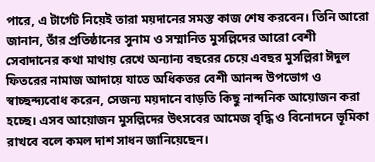পারে, এ টার্গেট নিয়েই তারা ময়দানের সমস্ত কাজ শেষ করবেন। তিনি আরো জানান, তাঁর প্রতিষ্ঠানের সুনাম ও সম্মানিত মুসল্লিদের আরো বেশী সেবাদানের কথা মাথায় রেখে অন্যান্য বছরের চেয়ে এবছর মুসল্লিরা ঈদুল ফিতরের নামাজ আদায়ে যাতে অধিকতর বেশী আনন্দ উপভোগ ও স্বাচ্ছন্দ্যবোধ করেন, সেজন্য ময়দানে বাড়তি কিছু নান্দনিক আয়োজন করা হচ্ছে। এসব আয়োজন মুসল্লিদের উৎসবের আমেজ বৃদ্ধি ও বিনোদনে ভূমিকা রাখবে বলে কমল দাশ সাধন জানিয়েছেন।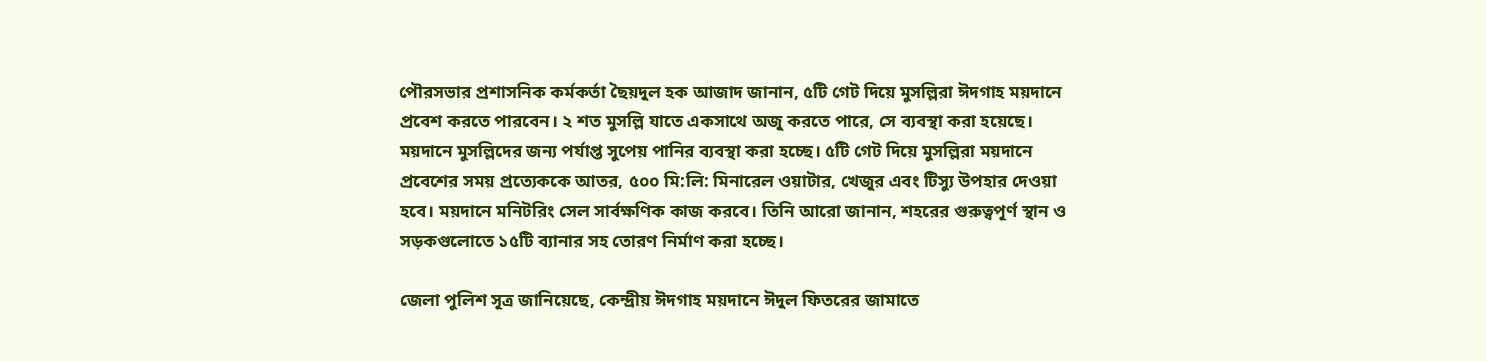পৌরসভার প্রশাসনিক কর্মকর্তা ছৈয়দুল হক আজাদ জানান, ৫টি গেট দিয়ে মুসল্লিরা ঈদগাহ ময়দানে প্রবেশ করতে পারবেন। ২ শত মুসল্লি যাতে একসাথে অজু করতে পারে, সে ব্যবস্থা করা হয়েছে। ময়দানে মুসল্লিদের জন্য পর্যাপ্ত সুপেয় পানির ব্যবস্থা করা হচ্ছে। ৫টি গেট দিয়ে মুসল্লিরা ময়দানে প্রবেশের সময় প্রত্যেককে আতর, ৫০০ মি:লি: মিনারেল ওয়াটার, খেজুর এবং টিস্যু উপহার দেওয়া হবে। ময়দানে মনিটরিং সেল সার্বক্ষণিক কাজ করবে। তিনি আরো জানান, শহরের গুরুত্বপূর্ণ স্থান ও সড়কগুলোতে ১৫টি ব্যানার সহ তোরণ নির্মাণ করা হচ্ছে।

জেলা পুলিশ সূত্র জানিয়েছে, কেন্দ্রীয় ঈদগাহ ময়দানে ঈদুল ফিতরের জামাতে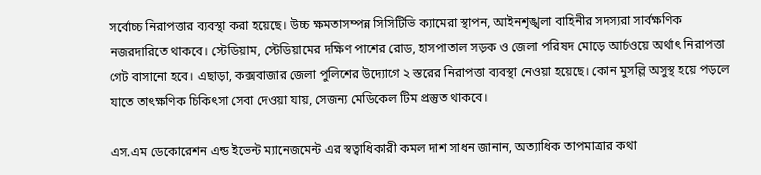সর্বোচ্চ নিরাপত্তার ব্যবস্থা করা হয়েছে। উচ্চ ক্ষমতাসম্পন্ন সিসিটিভি ক্যামেরা স্থাপন, আইনশৃঙ্খলা বাহিনীর সদস্যরা সার্বক্ষণিক নজরদারিতে থাকবে। স্টেডিয়াম, স্টেডিয়ামের দক্ষিণ পাশের রোড, হাসপাতাল সড়ক ও জেলা পরিষদ মোড়ে আর্চওয়ে অর্থাৎ নিরাপত্তা গেট বাসানো হবে। এছাড়া, কক্সবাজার জেলা পুলিশের উদ্যোগে ২ স্তরের নিরাপত্তা ব্যবস্থা নেওয়া হয়েছে। কোন মুসল্লি অসুস্থ হয়ে পড়লে যাতে তাৎক্ষণিক চিকিৎসা সেবা দেওয়া যায়, সেজন্য মেডিকেল টিম প্রস্তুত থাকবে।

এস.এম ডেকোরেশন এন্ড ইভেন্ট ম্যানেজমেন্ট এর স্বত্বাধিকারী কমল দাশ সাধন জানান, অত্যাধিক তাপমাত্রার কথা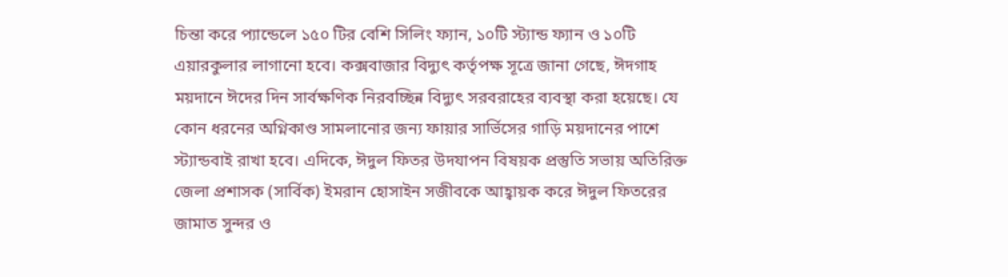চিন্তা করে প্যান্ডেলে ১৫০ টির বেশি সিলিং ফ্যান, ১০টি স্ট্যান্ড ফ্যান ও ১০টি এয়ারকুলার লাগানো হবে। কক্সবাজার বিদ্যুৎ কর্তৃপক্ষ সূত্রে জানা গেছে, ঈদগাহ ময়দানে ঈদের দিন সার্বক্ষণিক নিরবচ্ছিন্ন বিদ্যুৎ সরবরাহের ব্যবস্থা করা হয়েছে। যে কোন ধরনের অগ্নিকাণ্ড সামলানোর জন্য ফায়ার সার্ভিসের গাড়ি ময়দানের পাশে স্ট্যান্ডবাই রাখা হবে। এদিকে, ঈদুল ফিতর উদযাপন বিষয়ক প্রস্তুতি সভায় অতিরিক্ত জেলা প্রশাসক (সার্বিক) ইমরান হোসাইন সজীবকে আহ্বায়ক করে ঈদুল ফিতরের জামাত সুন্দর ও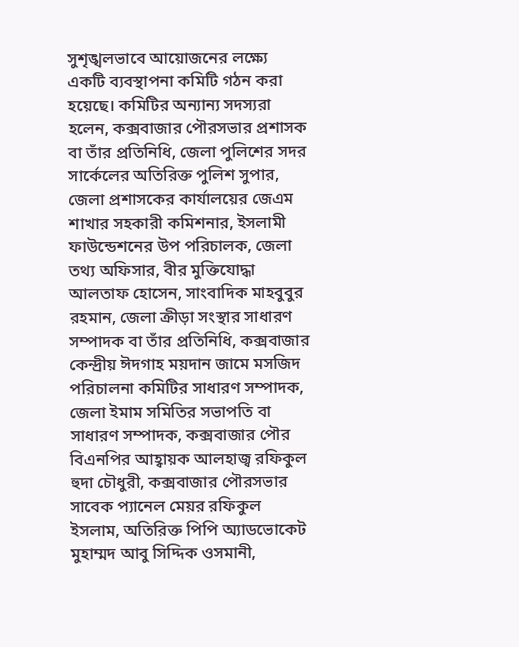সুশৃঙ্খলভাবে আয়োজনের লক্ষ্যে একটি ব্যবস্থাপনা কমিটি গঠন করা হয়েছে। কমিটির অন্যান্য সদস্যরা হলেন, কক্সবাজার পৌরসভার প্রশাসক বা তাঁর প্রতিনিধি, জেলা পুলিশের সদর সার্কেলের অতিরিক্ত পুলিশ সুপার, জেলা প্রশাসকের কার্যালয়ের জেএম শাখার সহকারী কমিশনার, ইসলামী ফাউন্ডেশনের উপ পরিচালক, জেলা তথ্য অফিসার, বীর মুক্তিযোদ্ধা আলতাফ হোসেন, সাংবাদিক মাহবুবুর রহমান, জেলা ক্রীড়া সংস্থার সাধারণ সম্পাদক বা তাঁর প্রতিনিধি, কক্সবাজার কেন্দ্রীয় ঈদগাহ ময়দান জামে মসজিদ পরিচালনা কমিটির সাধারণ সম্পাদক, জেলা ইমাম সমিতির সভাপতি বা সাধারণ সম্পাদক, কক্সবাজার পৌর বিএনপির আহ্বায়ক আলহাজ্ব রফিকুল হুদা চৌধুরী, কক্সবাজার পৌরসভার সাবেক প্যানেল মেয়র রফিকুল ইসলাম, অতিরিক্ত পিপি অ্যাডভোকেট মুহাম্মদ আবু সিদ্দিক ওসমানী,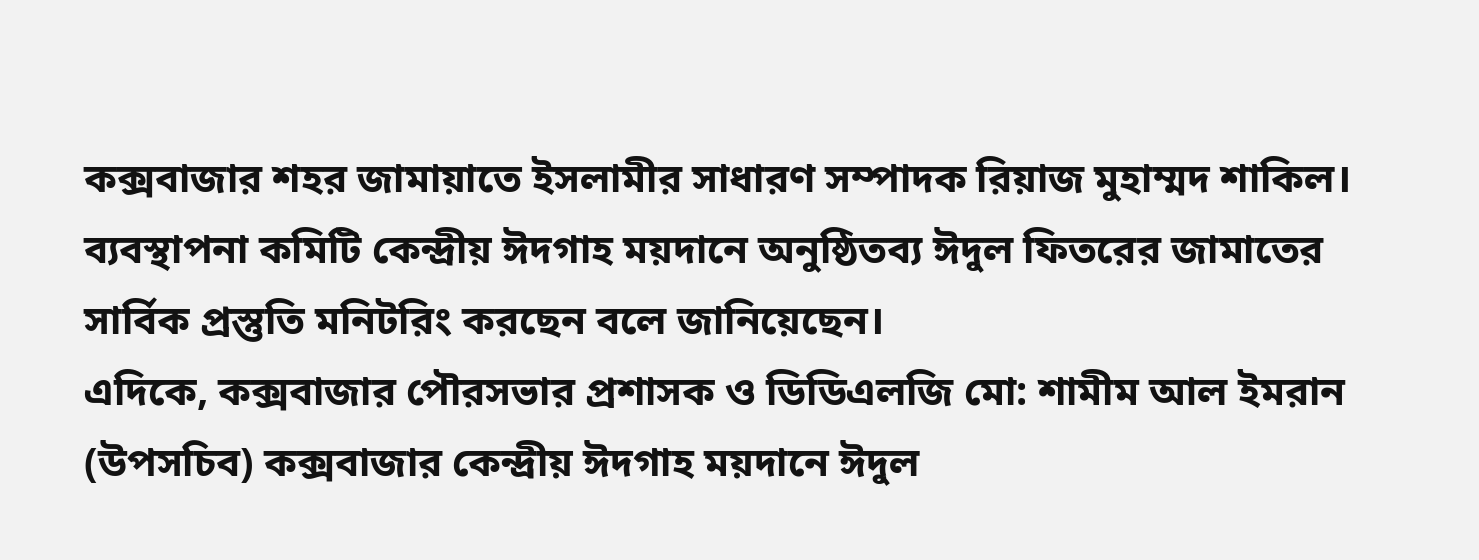কক্সবাজার শহর জামায়াতে ইসলামীর সাধারণ সম্পাদক রিয়াজ মুহাম্মদ শাকিল। ব্যবস্থাপনা কমিটি কেন্দ্রীয় ঈদগাহ ময়দানে অনুষ্ঠিতব্য ঈদুল ফিতরের জামাতের সার্বিক প্রস্তুতি মনিটরিং করছেন বলে জানিয়েছেন।
এদিকে, কক্সবাজার পৌরসভার প্রশাসক ও ডিডিএলজি মো: শামীম আল ইমরান (উপসচিব) কক্সবাজার কেন্দ্রীয় ঈদগাহ ময়দানে ঈদুল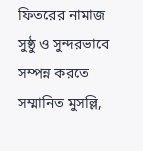ফিতরের নামাজ সুষ্ঠু ও সুন্দরভাবে সম্পন্ন করতে সম্মানিত মুসল্লি,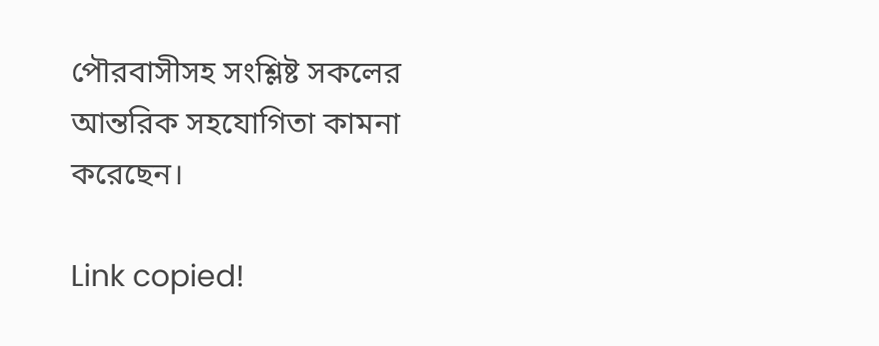পৌরবাসীসহ সংশ্লিষ্ট সকলের আন্তরিক সহযোগিতা কামনা করেছেন।

Link copied!